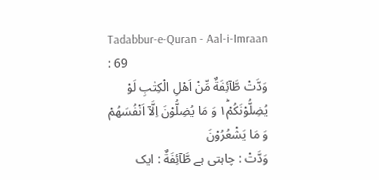Tadabbur-e-Quran - Aal-i-Imraan : 69
وَدَّتْ طَّآئِفَةٌ مِّنْ اَهْلِ الْكِتٰبِ لَوْ یُضِلُّوْنَكُمْ١ؕ وَ مَا یُضِلُّوْنَ اِلَّاۤ اَنْفُسَهُمْ وَ مَا یَشْعُرُوْنَ
وَدَّتْ : چاہتی ہے طَّآئِفَةٌ : ایک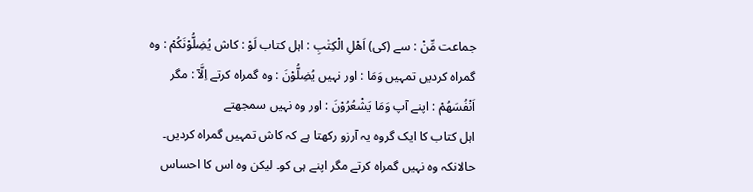جماعت مِّنْ : سے (کی) اَھْلِ الْكِتٰبِ : اہل کتاب لَوْ : کاش يُضِلُّوْنَكُمْ : وہ گمراہ کردیں تمہیں وَمَا : اور نہیں يُضِلُّوْنَ : وہ گمراہ کرتے اِلَّآ : مگر اَنْفُسَھُمْ : اپنے آپ وَمَا يَشْعُرُوْنَ : اور وہ نہیں سمجھتے
اہل کتاب کا ایک گروہ یہ آرزو رکھتا ہے کہ کاش تمہیں گمراہ کردیں۔ حالانکہ وہ نہیں گمراہ کرتے مگر اپنے ہی کو۔ لیکن وہ اس کا احساس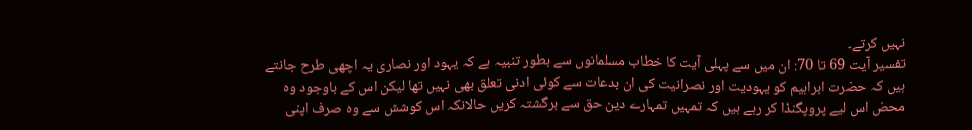نہیں کرتے۔
تفسیر آیت 69 تا 70: ان میں سے پہلی آیت کا خطاب مسلمانوں سے بطور تنبیہ ہے کہ یہود اور نصاری یہ اچھی طرح جانتے ہیں کہ حضرت ابراہیم کو یہودیت اور نصرانیت کی ان بدعات سے کوئی ادنی تعلق بھی نہیں تھا لیکن اس کے باوجود وہ محض اس لیے پروپگنڈا کر رہے ہیں کہ تمہیں تمہارے دین حق سے برگشتہ کریں حالانکہ اس کوشش سے وہ صرف اپنی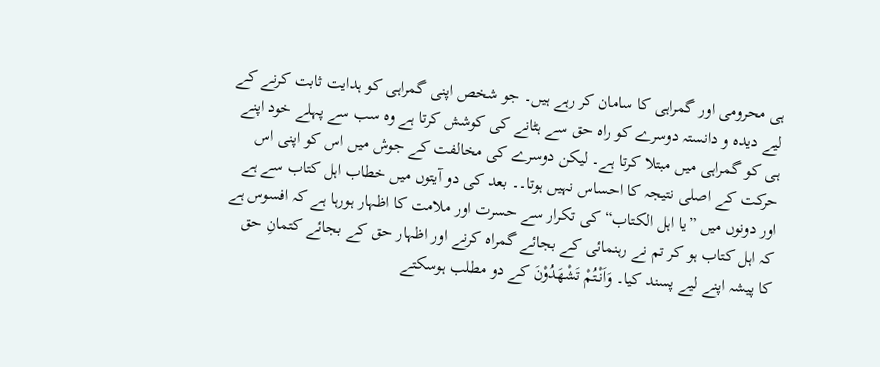ہی محرومی اور گمراہی کا سامان کر رہے ہیں۔ جو شخص اپنی گمراہی کو ہدایت ثابت کرنے کے لیے دیدہ و دانستہ دوسرے کو راہ حق سے ہٹانے کی کوشش کرتا ہے وہ سب سے پہلے خود اپنے ہی کو گمراہی میں مبتلا کرتا ہے۔ لیکن دوسرے کی مخالفت کے جوش میں اس کو اپنی اس حرکت کے اصلی نتیجہ کا احساس نہیں ہوتا۔۔ بعد کی دو آیتوں میں خطاب اہل کتاب سے ہے اور دونوں میں ”یا اہل الکتاب“ کی تکرار سے حسرت اور ملامت کا اظہار ہورہا ہے کہ افسوس ہے کہ اہل کتاب ہو کر تم نے رہنمائی کے بجائے گمراہ کرنے اور اظہار حق کے بجائے کتمانِ حق کا پیشہ اپنے لیے پسند کیا۔ وَاَنْتُمْ تَشْهَدُوْنَ کے دو مطلب ہوسکتے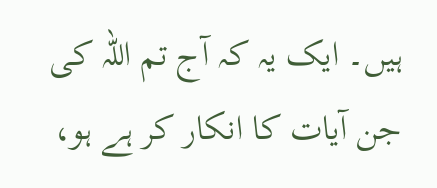ہیں۔ ایک یہ کہ آج تم اللہ کی جن آیات کا انکار کر ہے ہو،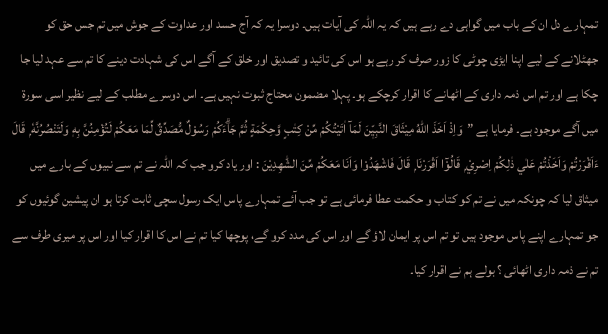تمہارے دل ان کے باب میں گواہی دے رہے ہیں کہ یہ اللہ کی آیات ہیں۔ دوسرا یہ کہ آج حسد اور عداوت کے جوش میں تم جس حق کو جھٹلانے کے لیے اپنا ایڑی چوٹی کا زور صرف کر رہے ہو اس کی تائید و تصدیق اور خلق کے آگے اس کی شہادت دینے کا تم سے عہد لیا جا چکا ہے اور تم اس ذمہ داری کے اٹھانے کا اقرار کرچکے ہو۔ پہلا مضمون محتاج ثبوت نہیں ہے۔ اس دوسرے مطلب کے لیے نظیر اسی سورة میں آگے موجود ہے۔ فرمایا ہے ”وَاِذْ اَخَذَ اللّٰهُ مِيْثَاقَ النَّبِيّٖنَ لَمَآ اٰتَيْتُكُمْ مِّنْ كِتٰبٍ وَّحِكْمَةٍ ثُمَّ جَاۗءَكُمْ رَسُوْلٌ مُّصَدِّقٌ لِّمَا مَعَكُمْ لَتُؤْمِنُنَّ بِهٖ وَلَتَنْصُرُنَّهٗ ۭ قَالَ ءَاَقْرَرْتُمْ وَاَخَذْتُمْ عَلٰي ذٰلِكُمْ اِصْرِيْ ۭ قَالُوْٓا اَقْرَرْنَا ۭ قَالَ فَاشْهَدُوْا وَاَنَا مَعَكُمْ مِّنَ الشّٰهِدِيْنَ : اور یاد کرو جب کہ اللہ نے تم سے نبیوں کے بارے میں میثاق لیا کہ چونکہ میں نے تم کو کتاب و حکمت عطا فرمائی ہے تو جب آئے تمہارے پاس ایک رسول سچی ثابت کرتا ہو ان پیشین گوئیوں کو جو تمہارے اپنے پاس موجود ہیں تو تم اس پر ایمان لاؤ گے اور اس کی مدد کرو گے، پوچھا کیا تم نے اس کا اقرار کیا اور اس پر میری طرف سے تم نے ذمہ داری اٹھائی ؟ بولے ہم نے اقرار کیا۔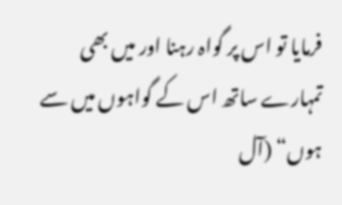فرمایا تو اس پر گواہ رہنا اور میں بھی تمہارے ساتھ اس کے گواہوں میں سے ہوں“ (آل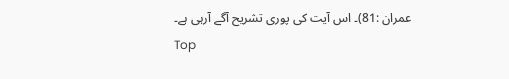عمران :81)۔ اس آیت کی پوری تشریح آگے آرہی ہے۔
Top